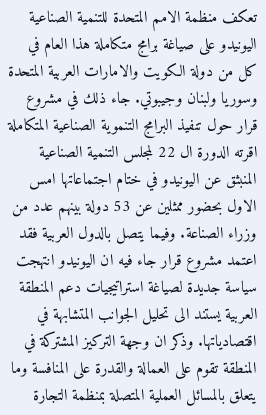تعكف منظمة الامم المتحدة للتنمية الصناعية اليونيدو على صياغة برامج متكاملة هذا العام في كل من دولة الكويت والامارات العربية المتحدة وسوريا ولبنان وجيبوتي. جاء ذلك في مشروع قرار حول تنفيذ البرامج التنموية الصناعية المتكاملة اقرته الدورة ال 22 لمجلس التنمية الصناعية المنبثق عن اليونيدو في ختام اجتماعاتها امس الاول بحضور ممثلين عن 53 دولة بينهم عدد من وزراء الصناعة. وفيما يتصل بالدول العربية فقد اعتمد مشروع قرار جاء فيه ان اليونيدو انتهجت سياسة جديدة لصياغة استراتيجيات دعم المنطقة العربية يستند الى تحليل الجوانب المتشابهة في اقتصادياتها. وذكر ان وجهة التركيز المشتركة في المنطقة تقوم على العمالة والقدرة على المنافسة وما يتعلق بالمسائل العملية المتصلة بمنظمة التجارة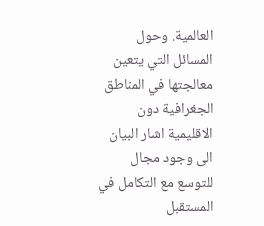العالمية. وحول المسائل التي يتعين معالجتها في المناطق الجغرافية دون الاقليمية اشار البيان الى وجود مجال للتوسع مع التكامل في المستقبل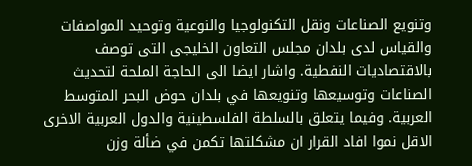وتنويع الصناعات ونقل التكنولوجيا والنوعية وتوحيد المواصفات والقياس لدى بلدان مجلس التعاون الخليجى التى توصف بالاقتصاديات النفطية. واشار ايضا الى الحاجة الملحة لتحديث الصناعات وتوسيعها وتنويعها في بلدان حوض البحر المتوسط العربية. وفيما يتعلق بالسلطة الفلسطينية والدول العربية الاخرى الاقل نموا افاد القرار ان مشكلتها تكمن في ضألة وزن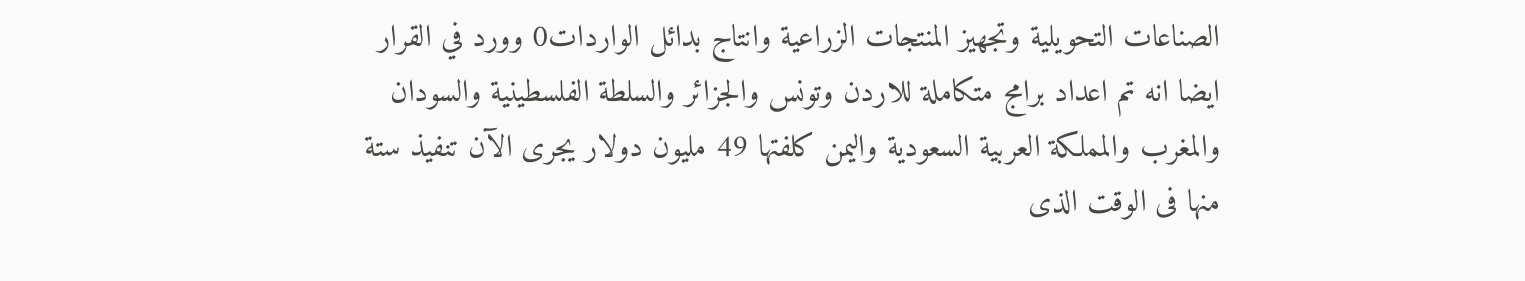الصناعات التحويلية وتجهيز المنتجات الزراعية وانتاج بدائل الواردات0 وورد في القرار ايضا انه تم اعداد برامج متكاملة للاردن وتونس والجزائر والسلطة الفلسطينية والسودان والمغرب والمملكة العربية السعودية واليمن كلفتها 49 مليون دولار يجرى الآن تنفيذ ستة منها فى الوقت الذى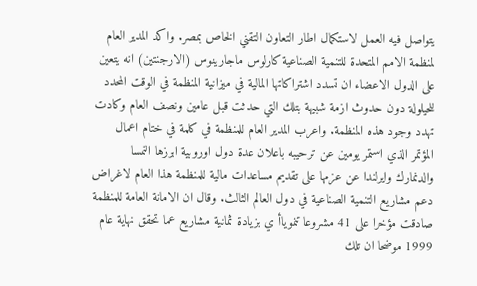يتواصل فيه العمل لاستكمال اطار التعاون التقني الخاص بمصر. واكد المدير العام لمنظمة الامم المتحدة للتنمية الصناعية كارلوس ماجارينوس (الارجنتين) انه يتعين على الدول الاعضاء ان تسدد اشتراكاتها المالية في ميزانية المنظمة في الوقت المحدد للحيلولة دون حدوث ازمة شبيهة بتلك التي حدثت قبل عامين ونصف العام وكادت تهدد وجود هذه المنظمة. واعرب المدير العام للمنظمة في كلمة في ختام اعمال المؤتمر الذي استمر يومين عن ترحيبه باعلان عدة دول اوروبية ابرزها النمسا والدنمارك وايرلندا عن عزمها على تقديم مساعدات مالية للمنظمة هذا العام لاغراض دعم مشاريع التنمية الصناعية في دول العالم الثالث. وقال ان الامانة العامة للمنظمة صادقت مؤخرا على 41 مشروعا تنموياأ ي بزيادة ثمانية مشاريع عما تحقق نهاية عام 1999 موضحا ان تلك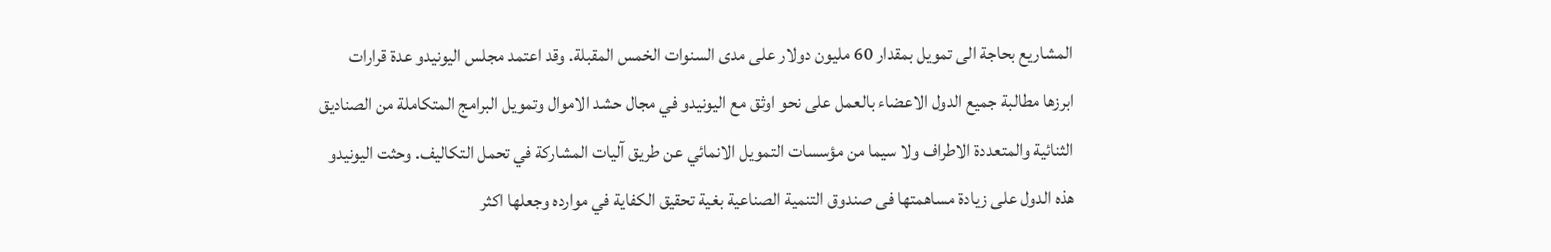المشاريع بحاجة الى تمويل بمقدار 60 مليون دولار على مدى السنوات الخمس المقبلة. وقد اعتمد مجلس اليونيدو عدة قرارات ابرزها مطالبة جميع الدول الاعضاء بالعمل على نحو اوثق مع اليونيدو في مجال حشد الاموال وتمويل البرامج المتكاملة من الصناديق الثنائية والمتعددة الاطراف ولا سيما من مؤسسات التمويل الانمائي عن طريق آليات المشاركة في تحمل التكاليف. وحثت اليونيدو هذه الدول على زيادة مساهمتها فى صندوق التنمية الصناعية بغية تحقيق الكفاية في موارده وجعلها اكثر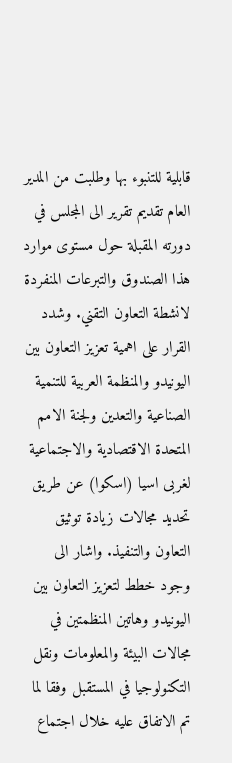قابلية للتنبوء بها وطلبت من المدير العام تقديم تقرير الى المجلس في دورته المقبلة حول مستوى موارد هذا الصندوق والتبرعات المنفردة لانشطة التعاون التقني. وشدد القرار على اهمية تعزيز التعاون بين اليونيدو والمنظمة العربية للتنمية الصناعية والتعدين ولجنة الامم المتحدة الاقتصادية والاجتماعية لغربى اسيا (اسكوا) عن طريق تحديد مجالات زيادة توثيق التعاون والتنفيذ. واشار الى وجود خطط لتعزيز التعاون بين اليونيدو وهاتين المنظمتين في مجالات البيئة والمعلومات ونقل التكنولوجيا في المستقبل وفقا لما تم الاتفاق عليه خلال اجتماع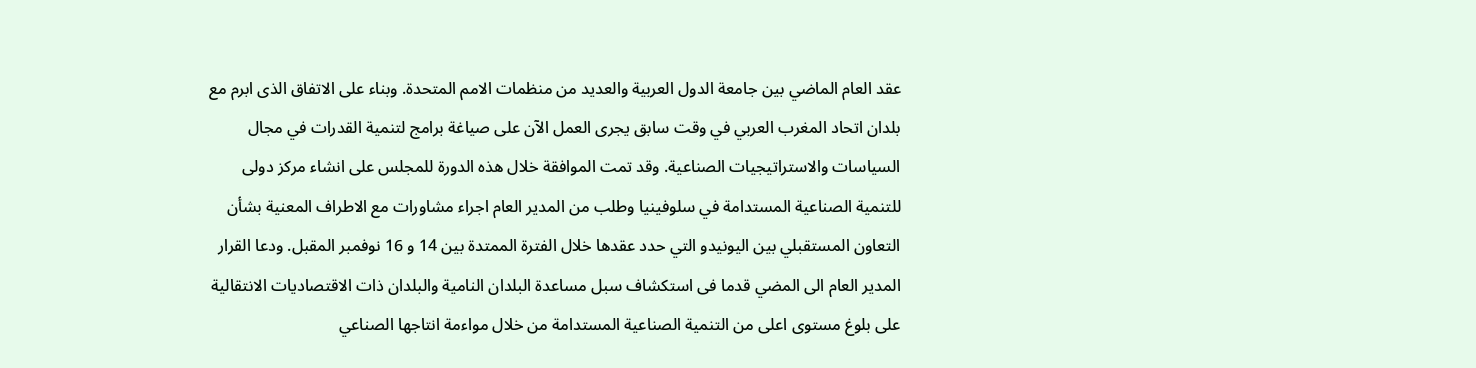عقد العام الماضي بين جامعة الدول العربية والعديد من منظمات الامم المتحدة. وبناء على الاتفاق الذى ابرم مع بلدان اتحاد المغرب العربي في وقت سابق يجرى العمل الآن على صياغة برامج لتنمية القدرات في مجال السياسات والاستراتيجيات الصناعية. وقد تمت الموافقة خلال هذه الدورة للمجلس على انشاء مركز دولى للتنمية الصناعية المستدامة في سلوفينيا وطلب من المدير العام اجراء مشاورات مع الاطراف المعنية بشأن التعاون المستقبلي بين اليونيدو التي حدد عقدها خلال الفترة الممتدة بين 14 و 16 نوفمبر المقبل. ودعا القرار المدير العام الى المضي قدما فى استكشاف سبل مساعدة البلدان النامية والبلدان ذات الاقتصاديات الانتقالية على بلوغ مستوى اعلى من التنمية الصناعية المستدامة من خلال مواءمة انتاجها الصناعي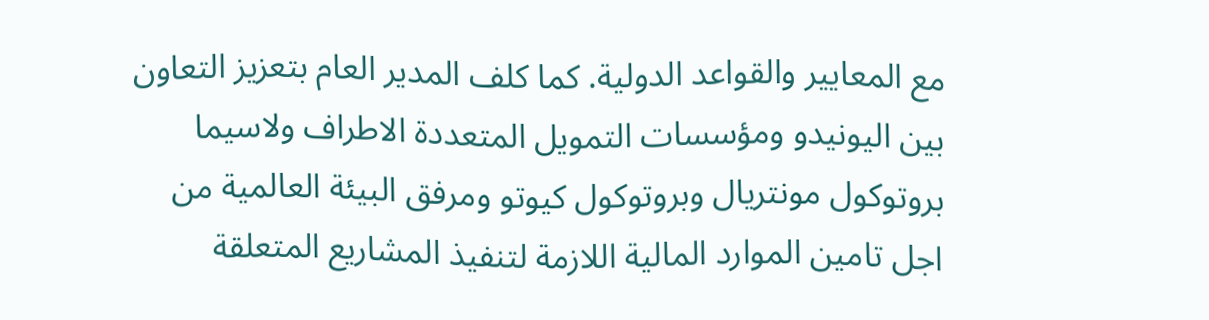مع المعايير والقواعد الدولية. كما كلف المدير العام بتعزيز التعاون بين اليونيدو ومؤسسات التمويل المتعددة الاطراف ولاسيما بروتوكول مونتريال وبروتوكول كيوتو ومرفق البيئة العالمية من اجل تامين الموارد المالية اللازمة لتنفيذ المشاريع المتعلقة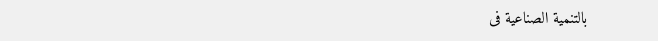بالتنمية الصناعية فى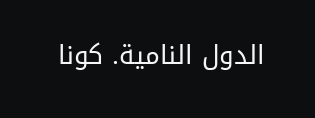الدول النامية. كونا